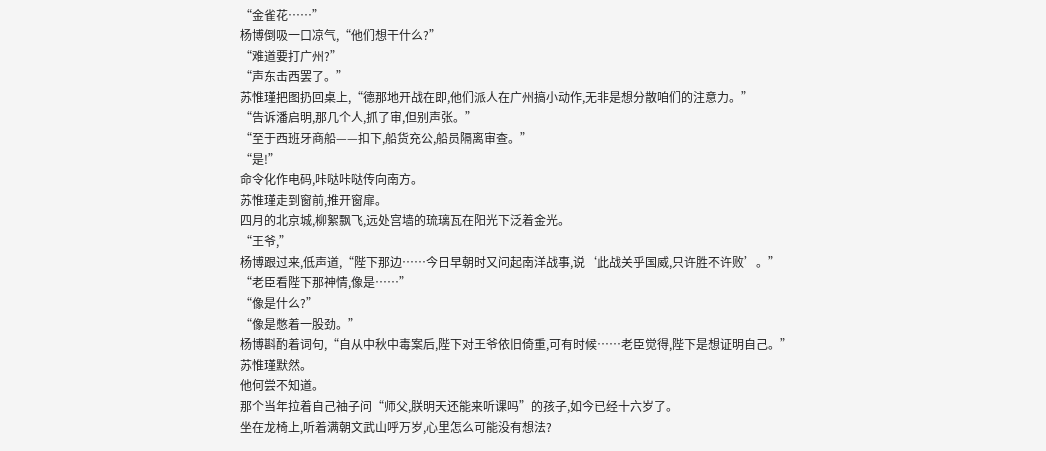“金雀花……”
杨博倒吸一口凉气,“他们想干什么?”
“难道要打广州?”
“声东击西罢了。”
苏惟瑾把图扔回桌上,“德那地开战在即,他们派人在广州搞小动作,无非是想分散咱们的注意力。”
“告诉潘启明,那几个人,抓了审,但别声张。”
“至于西班牙商船——扣下,船货充公,船员隔离审查。”
“是!”
命令化作电码,咔哒咔哒传向南方。
苏惟瑾走到窗前,推开窗扉。
四月的北京城,柳絮飘飞,远处宫墙的琉璃瓦在阳光下泛着金光。
“王爷,”
杨博跟过来,低声道,“陛下那边……今日早朝时又问起南洋战事,说‘此战关乎国威,只许胜不许败’。”
“老臣看陛下那神情,像是……”
“像是什么?”
“像是憋着一股劲。”
杨博斟酌着词句,“自从中秋中毒案后,陛下对王爷依旧倚重,可有时候……老臣觉得,陛下是想证明自己。”
苏惟瑾默然。
他何尝不知道。
那个当年拉着自己袖子问“师父,朕明天还能来听课吗”的孩子,如今已经十六岁了。
坐在龙椅上,听着满朝文武山呼万岁,心里怎么可能没有想法?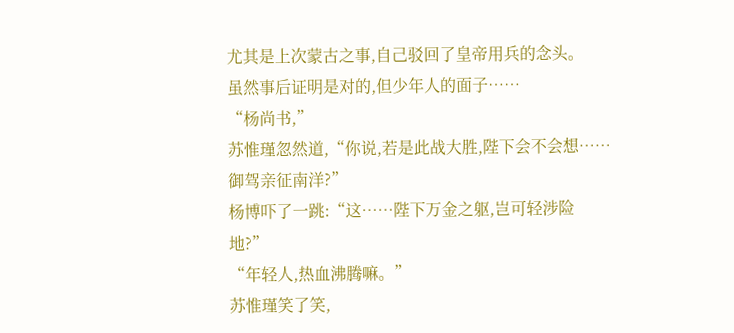尤其是上次蒙古之事,自己驳回了皇帝用兵的念头。
虽然事后证明是对的,但少年人的面子……
“杨尚书,”
苏惟瑾忽然道,“你说,若是此战大胜,陛下会不会想……御驾亲征南洋?”
杨博吓了一跳:“这……陛下万金之躯,岂可轻涉险地?”
“年轻人,热血沸腾嘛。”
苏惟瑾笑了笑,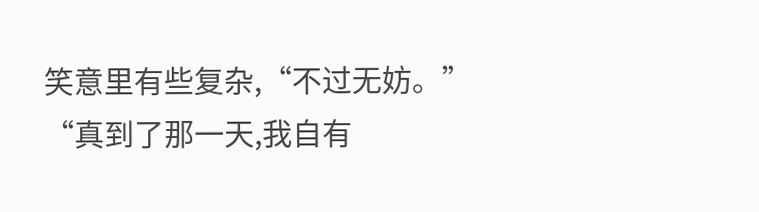笑意里有些复杂,“不过无妨。”
“真到了那一天,我自有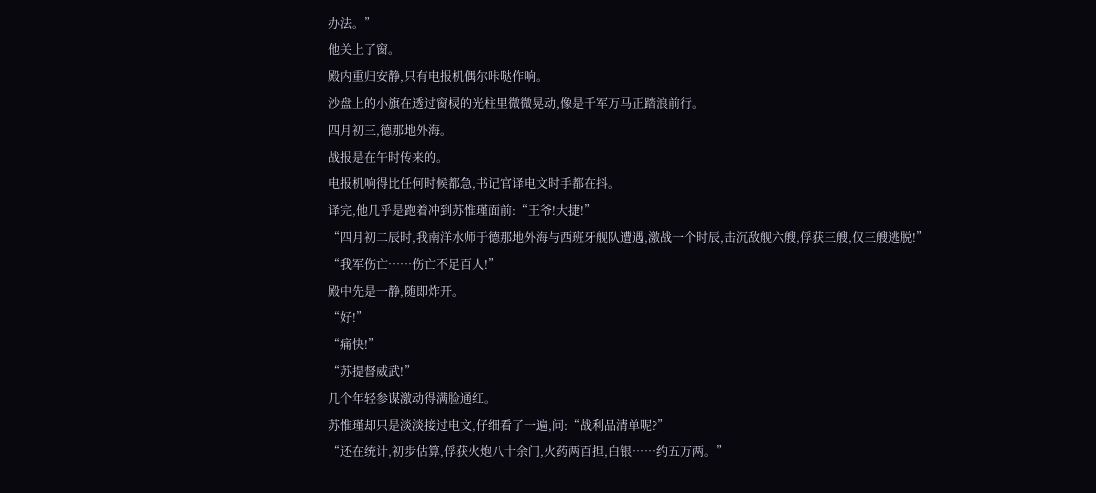办法。”
他关上了窗。
殿内重归安静,只有电报机偶尔咔哒作响。
沙盘上的小旗在透过窗棂的光柱里微微晃动,像是千军万马正踏浪前行。
四月初三,德那地外海。
战报是在午时传来的。
电报机响得比任何时候都急,书记官译电文时手都在抖。
译完,他几乎是跑着冲到苏惟瑾面前:“王爷!大捷!”
“四月初二辰时,我南洋水师于德那地外海与西班牙舰队遭遇,激战一个时辰,击沉敌舰六艘,俘获三艘,仅三艘逃脱!”
“我军伤亡……伤亡不足百人!”
殿中先是一静,随即炸开。
“好!”
“痛快!”
“苏提督威武!”
几个年轻参谋激动得满脸通红。
苏惟瑾却只是淡淡接过电文,仔细看了一遍,问:“战利品清单呢?”
“还在统计,初步估算,俘获火炮八十余门,火药两百担,白银……约五万两。”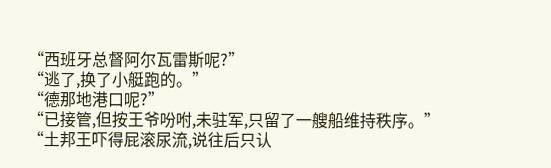“西班牙总督阿尔瓦雷斯呢?”
“逃了,换了小艇跑的。”
“德那地港口呢?”
“已接管,但按王爷吩咐,未驻军,只留了一艘船维持秩序。”
“土邦王吓得屁滚尿流,说往后只认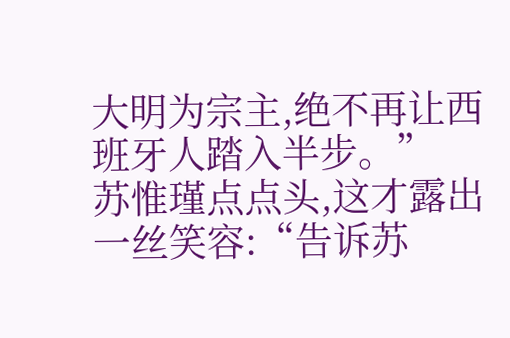大明为宗主,绝不再让西班牙人踏入半步。”
苏惟瑾点点头,这才露出一丝笑容:“告诉苏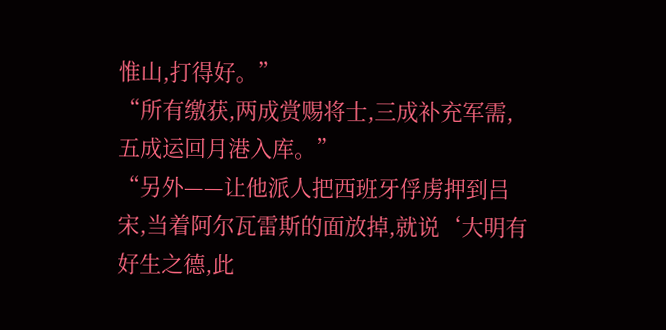惟山,打得好。”
“所有缴获,两成赏赐将士,三成补充军需,五成运回月港入库。”
“另外——让他派人把西班牙俘虏押到吕宋,当着阿尔瓦雷斯的面放掉,就说‘大明有好生之德,此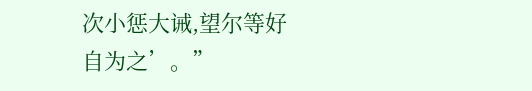次小惩大诫,望尔等好自为之’。”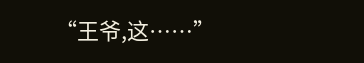“王爷,这……”